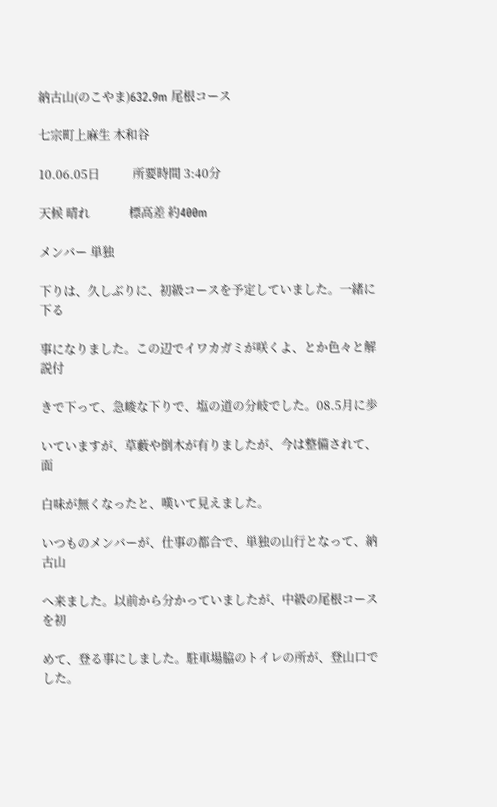納古山(のこやま)632.9m 尾根コース

七宗町上麻生 木和谷

10.06.05日           所要時間 3:40分

天候 晴れ             標高差 約400m

メンバー 単独

下りは、久しぶりに、初級コースを予定していました。一緒に下る

事になりました。この辺でイワカガミが咲くよ、とか色々と解説付

きで下って、急峻な下りで、塩の道の分岐でした。08.5月に歩

いていますが、草藪や倒木が有りましたが、今は整備されて、面

白味が無くなったと、嘆いて見えました。

いつものメンバーが、仕事の都合で、単独の山行となって、納古山

へ来ました。以前から分かっていましたが、中級の尾根コースを初

めて、登る事にしました。駐車場脇のトイレの所が、登山口でした。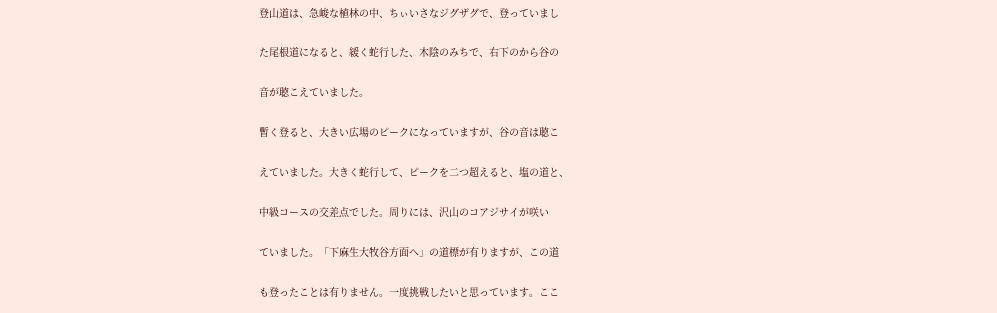登山道は、急峻な植林の中、ちぃいさなジグザグで、登っていまし

た尾根道になると、緩く蛇行した、木陰のみちで、右下のから谷の

音が聴こえていました。

暫く登ると、大きい広場のピークになっていますが、谷の音は聴こ

えていました。大きく蛇行して、ピークを二つ超えると、塩の道と、

中級コースの交差点でした。周りには、沢山のコアジサイが咲い

ていました。「下麻生大牧谷方面へ」の道標が有りますが、この道

も登ったことは有りません。一度挑戦したいと思っています。ここ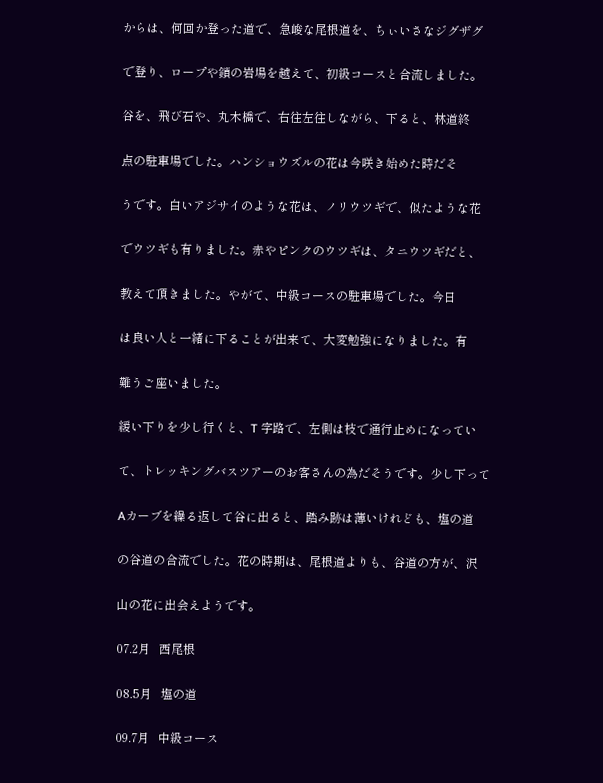からは、何回か登った道で、急峻な尾根道を、ちぃいさなジグザグ

で登り、ロープや鎖の岩場を越えて、初級コースと合流しました。

谷を、飛び石や、丸木橋で、右往左往しながら、下ると、林道終

点の駐車場でした。ハンショウズルの花は今咲き始めた時だそ

うです。白いアジサイのような花は、ノリウツギで、似たような花

でウツギも有りました。赤やピンクのウツギは、タニウツギだと、

教えて頂きました。やがて、中級コースの駐車場でした。今日

は良い人と一緒に下ることが出来て、大変勉強になりました。有

難うご座いました。

緩い下りを少し行くと、T 字路で、左側は枝で通行止めになってい

て、トレッキングバスツアーのお客さんの為だそうです。少し下って

Aカーブを繰る返して谷に出ると、踏み跡は薄いけれども、塩の道

の谷道の合流でした。花の時期は、尾根道よりも、谷道の方が、沢

山の花に出会えようです。

07.2月   西尾根

08.5月   塩の道

09.7月   中級コース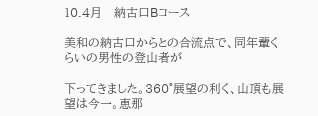10.4月   納古口Bコース

美和の納古口からとの合流点で、同年輩くらいの男性の登山者が

下ってきました。360°展望の利く、山頂も展望は今一。恵那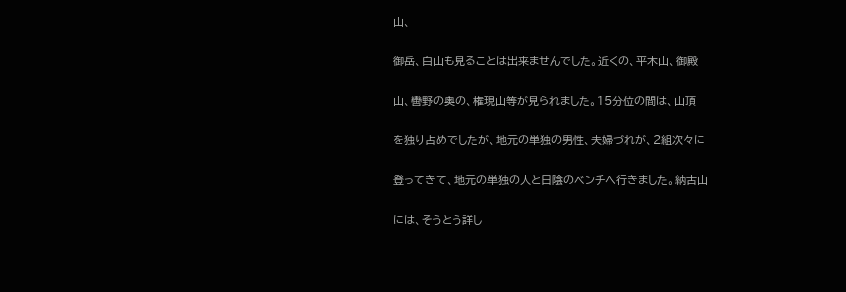山、

御岳、白山も見ることは出来ませんでした。近くの、平木山、御殿

山、轡野の奥の、権現山等が見られました。15分位の間は、山頂

を独り占めでしたが、地元の単独の男性、夫婦づれが、2組次々に

登ってきて、地元の単独の人と日陰のベンチへ行きました。納古山

には、そうとう詳し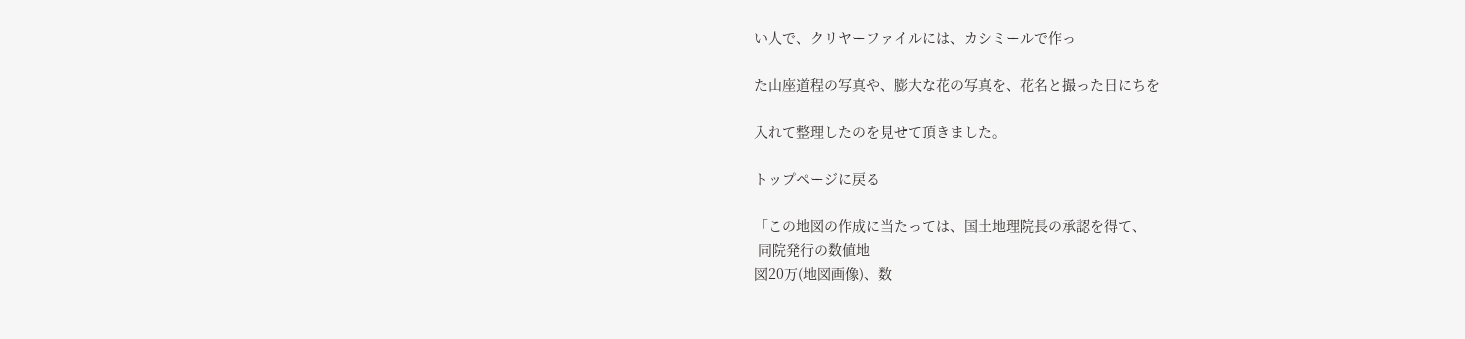い人で、クリヤーファイルには、カシミールで作っ

た山座道程の写真や、膨大な花の写真を、花名と撮った日にちを

入れて整理したのを見せて頂きました。

トップページに戻る

「この地図の作成に当たっては、国土地理院長の承認を得て、
 同院発行の数値地
図20万(地図画像)、数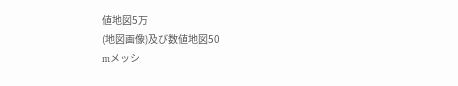値地図5万
(地図画像)及び数値地図50
mメッシ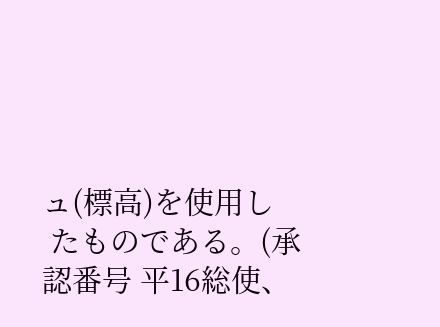ュ(標高)を使用し
 たものである。(承認番号 平16総使、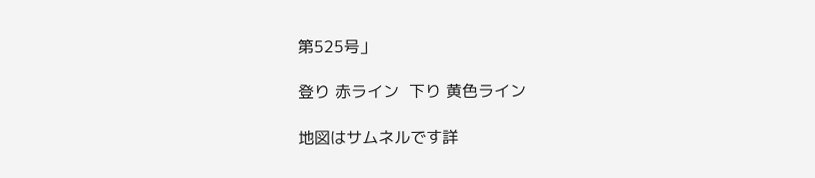第525号」

登り 赤ライン  下り 黄色ライン

地図はサムネルです詳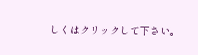しくはクリックして下さい。